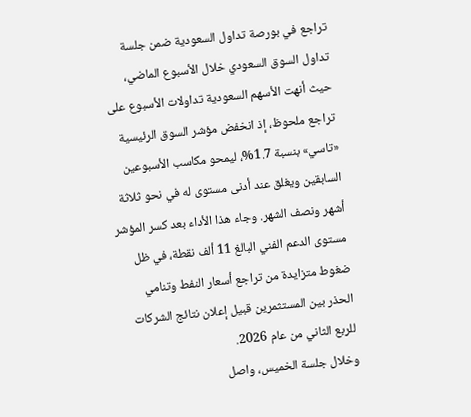تراجع في بورصة تداول السعودية ضمن جلسة تداول السوق السعودي خلال الأسبوع الماضي، حيث أنهت الأسهم السعودية تداولات الأسبوع على تراجع ملحوظ، إذ انخفض مؤشر السوق الرئيسية «تاسي» بنسبة 1.7%، ليمحو مكاسب الأسبوعين السابقين ويغلق عند أدنى مستوى له في نحو ثلاثة أشهر ونصف الشهر. وجاء هذا الأداء بعد كسر المؤشر مستوى الدعم الفني البالغ 11 ألف نقطة، في ظل ضغوط متزايدة من تراجع أسعار النفط وتنامي الحذر بين المستثمرين قبيل إعلان نتائج الشركات للربع الثاني من عام 2026.
وخلال جلسة الخميس، واصل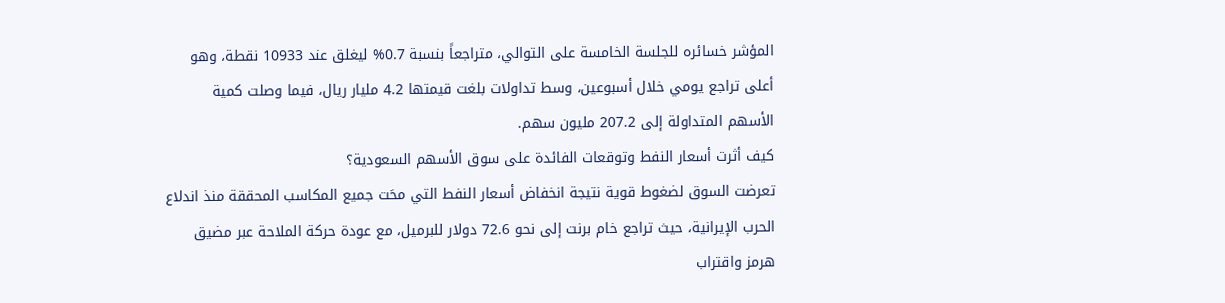المؤشر خسائره للجلسة الخامسة على التوالي، متراجعاً بنسبة 0.7% ليغلق عند 10933 نقطة، وهو أعلى تراجع يومي خلال أسبوعين، وسط تداولات بلغت قيمتها 4.2 مليار ريال، فيما وصلت كمية الأسهم المتداولة إلى 207.2 مليون سهم.
كيف أثرت أسعار النفط وتوقعات الفائدة على سوق الأسهم السعودية؟
تعرضت السوق لضغوط قوية نتيجة انخفاض أسعار النفط التي محَت جميع المكاسب المحققة منذ اندلاع الحرب الإيرانية، حيث تراجع خام برنت إلى نحو 72.6 دولار للبرميل، مع عودة حركة الملاحة عبر مضيق هرمز واقتراب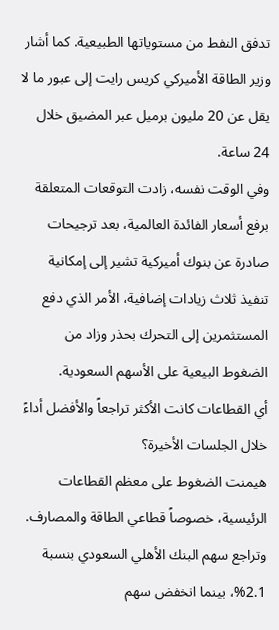تدفق النفط من مستوياتها الطبيعية. كما أشار وزير الطاقة الأميركي كريس رايت إلى عبور ما لا يقل عن 20 مليون برميل عبر المضيق خلال 24 ساعة.
وفي الوقت نفسه، زادت التوقعات المتعلقة برفع أسعار الفائدة العالمية، بعد ترجيحات صادرة عن بنوك أميركية تشير إلى إمكانية تنفيذ ثلاث زيادات إضافية، الأمر الذي دفع المستثمرين إلى التحرك بحذر وزاد من الضغوط البيعية على الأسهم السعودية.
أي القطاعات كانت الأكثر تراجعاً والأفضل أداءً خلال الجلسات الأخيرة؟
هيمنت الضغوط على معظم القطاعات الرئيسية، خصوصاً قطاعي الطاقة والمصارف. وتراجع سهم البنك الأهلي السعودي بنسبة 2.1%، بينما انخفض سهم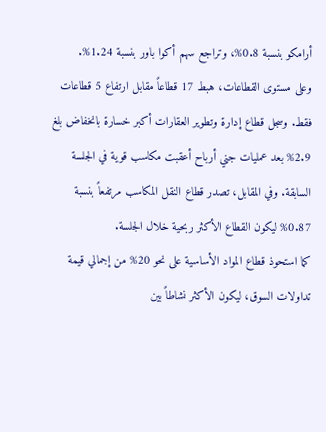أرامكو بنسبة 0.8%، وتراجع سهم أكوا باور بنسبة 1.24%.
وعلى مستوى القطاعات، هبط 17 قطاعاً مقابل ارتفاع 5 قطاعات فقط. وسجل قطاع إدارة وتطوير العقارات أكبر خسارة بانخفاض بلغ 2.9% بعد عمليات جني أرباح أعقبت مكاسب قوية في الجلسة السابقة. وفي المقابل، تصدر قطاع النقل المكاسب مرتفعاً بنسبة 0.87% ليكون القطاع الأكثر ربحية خلال الجلسة.
كما استحوذ قطاع المواد الأساسية على نحو 20% من إجمالي قيمة تداولات السوق، ليكون الأكثر نشاطاً بين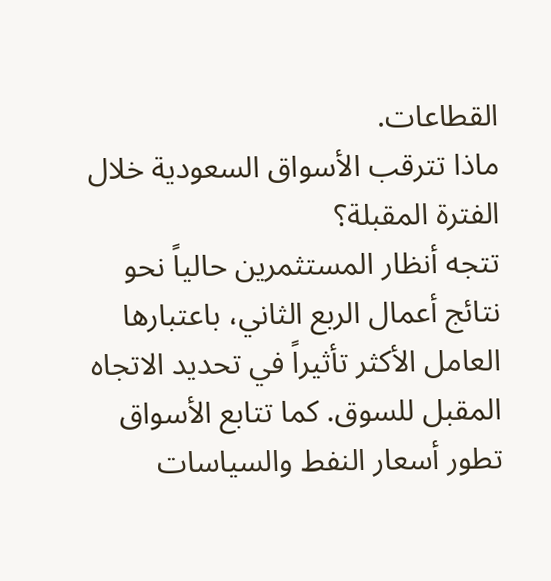القطاعات.
ماذا تترقب الأسواق السعودية خلال الفترة المقبلة؟
تتجه أنظار المستثمرين حالياً نحو نتائج أعمال الربع الثاني، باعتبارها العامل الأكثر تأثيراً في تحديد الاتجاه المقبل للسوق. كما تتابع الأسواق تطور أسعار النفط والسياسات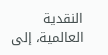النقدية العالمية، إلى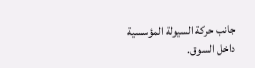جانب حركة السيولة المؤسسية داخل السوق.